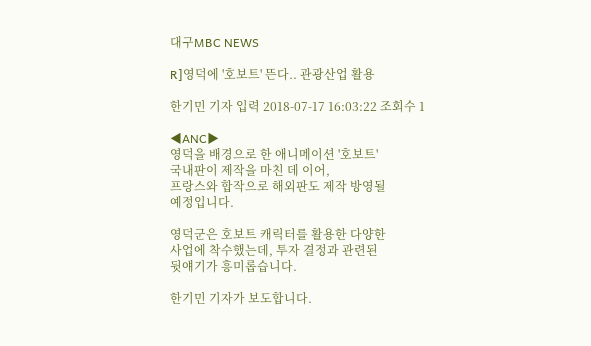대구MBC NEWS

R]영덕에 '호보트' 뜬다.. 관광산업 활용

한기민 기자 입력 2018-07-17 16:03:22 조회수 1

◀ANC▶
영덕을 배경으로 한 애니메이션 '호보트'
국내판이 제작을 마친 데 이어,
프랑스와 합작으로 해외판도 제작 방영될
예정입니다.

영덕군은 호보트 캐릭터를 활용한 다양한
사업에 착수했는데, 투자 결정과 관련된
뒷얘기가 흥미롭습니다.

한기민 기자가 보도합니다.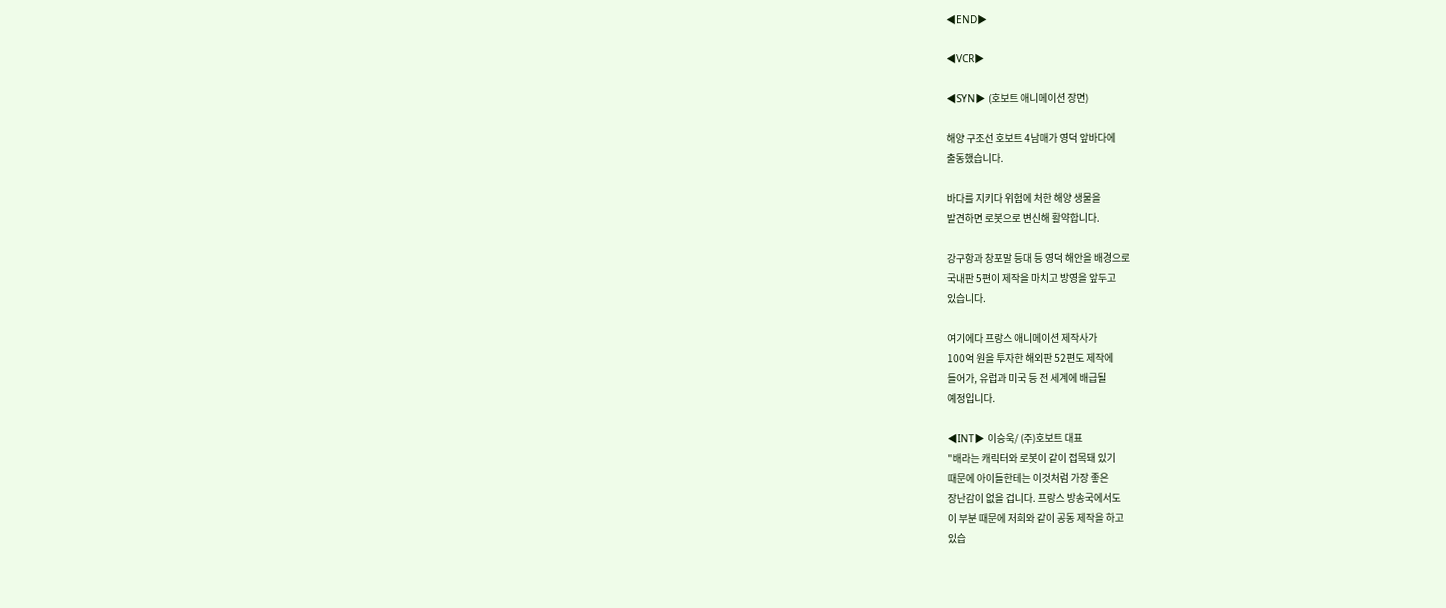◀END▶

◀VCR▶

◀SYN▶ (호보트 애니메이션 장면)

해양 구조선 호보트 4남매가 영덕 앞바다에
출동했습니다.

바다를 지키다 위험에 처한 해양 생물을
발견하면 로봇으로 변신해 활약합니다.

강구항과 창포말 등대 등 영덕 해안을 배경으로
국내판 5편이 제작을 마치고 방영을 앞두고
있습니다.

여기에다 프랑스 애니메이션 제작사가
100억 원을 투자한 해외판 52편도 제작에
들어가, 유럽과 미국 등 전 세계에 배급될
예정입니다.

◀INT▶ 이승욱/ (주)호보트 대표
"배라는 캐릭터와 로봇이 같이 접목돼 있기
때문에 아이들한테는 이것처럼 가장 좋은
장난감이 없을 겁니다. 프랑스 방송국에서도
이 부분 때문에 저희와 같이 공동 제작을 하고
있습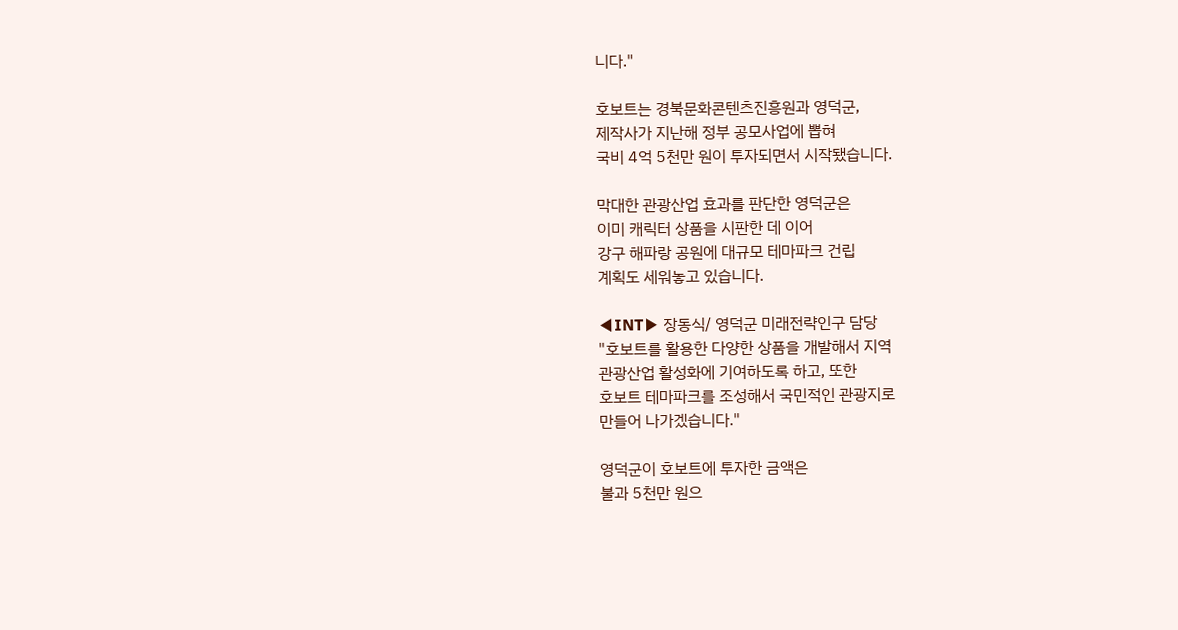니다."

호보트는 경북문화콘텐츠진흥원과 영덕군,
제작사가 지난해 정부 공모사업에 뽑혀
국비 4억 5천만 원이 투자되면서 시작됐습니다.

막대한 관광산업 효과를 판단한 영덕군은
이미 캐릭터 상품을 시판한 데 이어
강구 해파랑 공원에 대규모 테마파크 건립
계획도 세워놓고 있습니다.

◀INT▶ 장동식/ 영덕군 미래전략인구 담당
"호보트를 활용한 다양한 상품을 개발해서 지역
관광산업 활성화에 기여하도록 하고, 또한
호보트 테마파크를 조성해서 국민적인 관광지로
만들어 나가겠습니다."

영덕군이 호보트에 투자한 금액은
불과 5천만 원으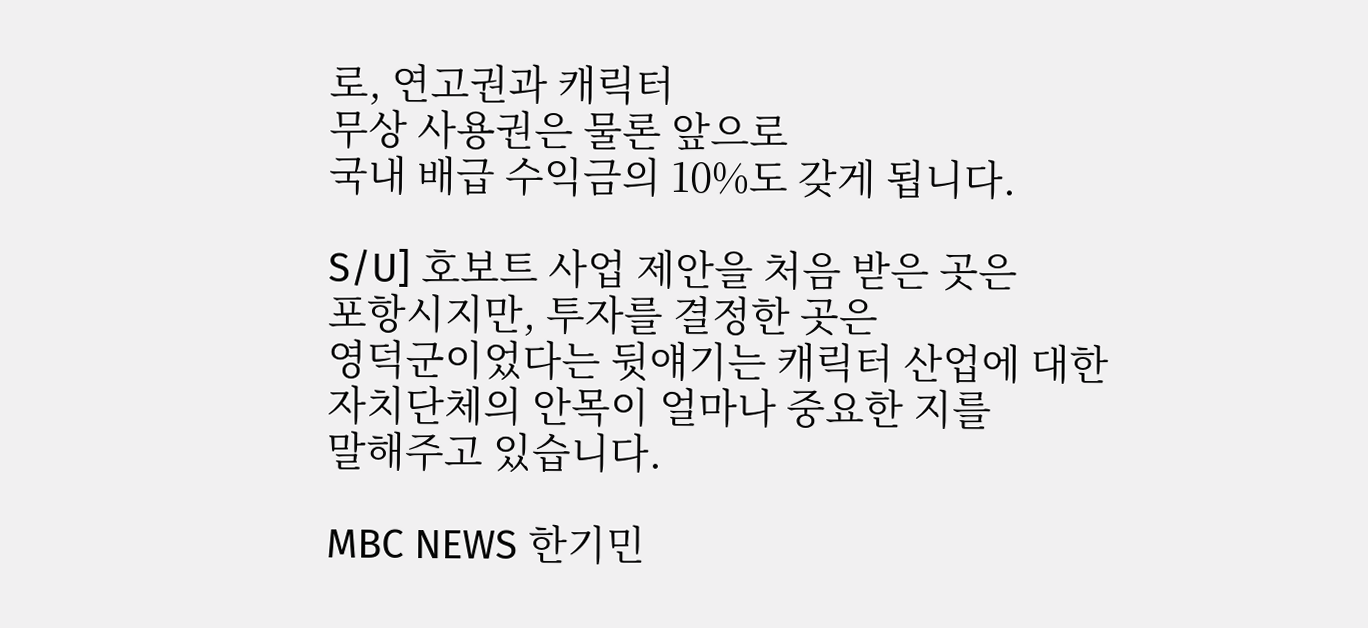로, 연고권과 캐릭터
무상 사용권은 물론 앞으로
국내 배급 수익금의 10%도 갖게 됩니다.

S/U] 호보트 사업 제안을 처음 받은 곳은
포항시지만, 투자를 결정한 곳은
영덕군이었다는 뒷얘기는 캐릭터 산업에 대한
자치단체의 안목이 얼마나 중요한 지를
말해주고 있습니다.

MBC NEWS 한기민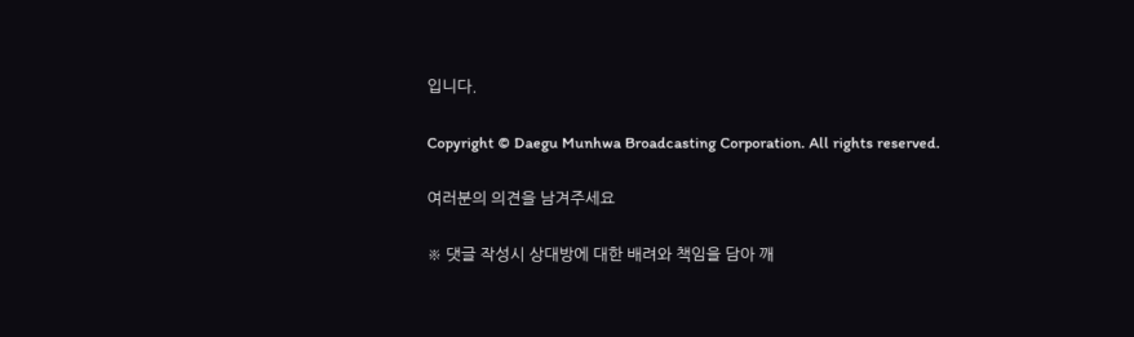입니다.

Copyright © Daegu Munhwa Broadcasting Corporation. All rights reserved.

여러분의 의견을 남겨주세요

※ 댓글 작성시 상대방에 대한 배려와 책임을 담아 깨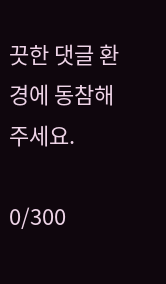끗한 댓글 환경에 동참해 주세요.

0/300